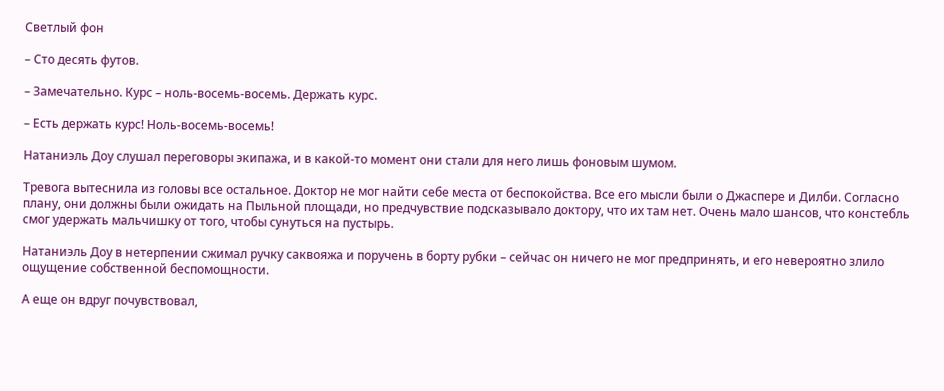Светлый фон

– Сто десять футов.

– Замечательно. Курс – ноль-восемь-восемь. Держать курс.

– Есть держать курс! Ноль-восемь-восемь!

Натаниэль Доу слушал переговоры экипажа, и в какой-то момент они стали для него лишь фоновым шумом.

Тревога вытеснила из головы все остальное. Доктор не мог найти себе места от беспокойства. Все его мысли были о Джаспере и Дилби. Согласно плану, они должны были ожидать на Пыльной площади, но предчувствие подсказывало доктору, что их там нет. Очень мало шансов, что констебль смог удержать мальчишку от того, чтобы сунуться на пустырь.

Натаниэль Доу в нетерпении сжимал ручку саквояжа и поручень в борту рубки – сейчас он ничего не мог предпринять, и его невероятно злило ощущение собственной беспомощности.

А еще он вдруг почувствовал,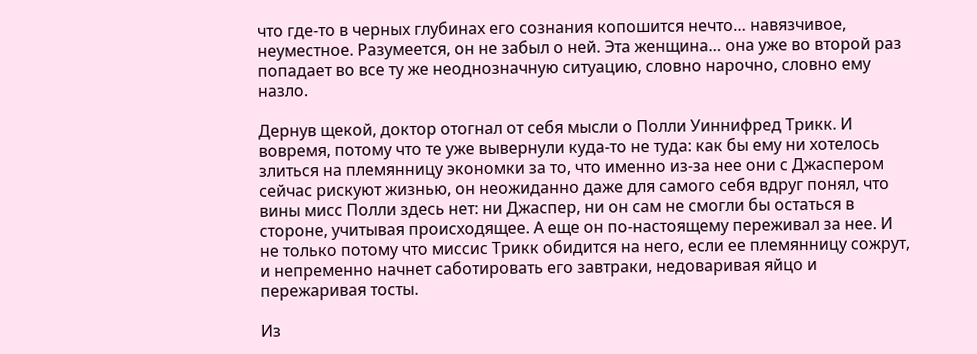что где-то в черных глубинах его сознания копошится нечто… навязчивое, неуместное. Разумеется, он не забыл о ней. Эта женщина… она уже во второй раз попадает во все ту же неоднозначную ситуацию, словно нарочно, словно ему назло.

Дернув щекой, доктор отогнал от себя мысли о Полли Уиннифред Трикк. И вовремя, потому что те уже вывернули куда-то не туда: как бы ему ни хотелось злиться на племянницу экономки за то, что именно из-за нее они с Джаспером сейчас рискуют жизнью, он неожиданно даже для самого себя вдруг понял, что вины мисс Полли здесь нет: ни Джаспер, ни он сам не смогли бы остаться в стороне, учитывая происходящее. А еще он по-настоящему переживал за нее. И не только потому что миссис Трикк обидится на него, если ее племянницу сожрут, и непременно начнет саботировать его завтраки, недоваривая яйцо и пережаривая тосты.

Из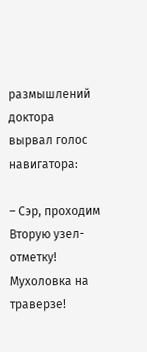размышлений доктора вырвал голос навигатора:

– Сэр, проходим Вторую узел-отметку! Мухоловка на траверзе!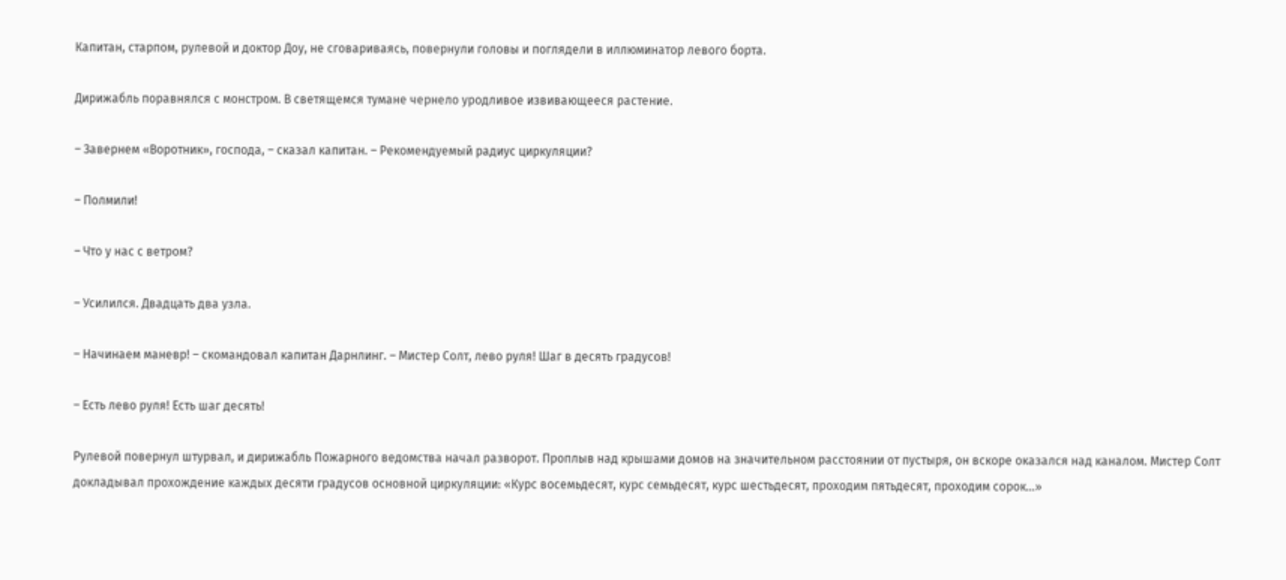Капитан, старпом, рулевой и доктор Доу, не сговариваясь, повернули головы и поглядели в иллюминатор левого борта.

Дирижабль поравнялся с монстром. В светящемся тумане чернело уродливое извивающееся растение.

– Завернем «Воротник», господа, – сказал капитан. – Рекомендуемый радиус циркуляции?

– Полмили!

– Что у нас с ветром?

– Усилился. Двадцать два узла.

– Начинаем маневр! – скомандовал капитан Дарнлинг. – Мистер Солт, лево руля! Шаг в десять градусов!

– Есть лево руля! Есть шаг десять!

Рулевой повернул штурвал, и дирижабль Пожарного ведомства начал разворот. Проплыв над крышами домов на значительном расстоянии от пустыря, он вскоре оказался над каналом. Мистер Солт докладывал прохождение каждых десяти градусов основной циркуляции: «Курс восемьдесят, курс семьдесят, курс шестьдесят, проходим пятьдесят, проходим сорок…»